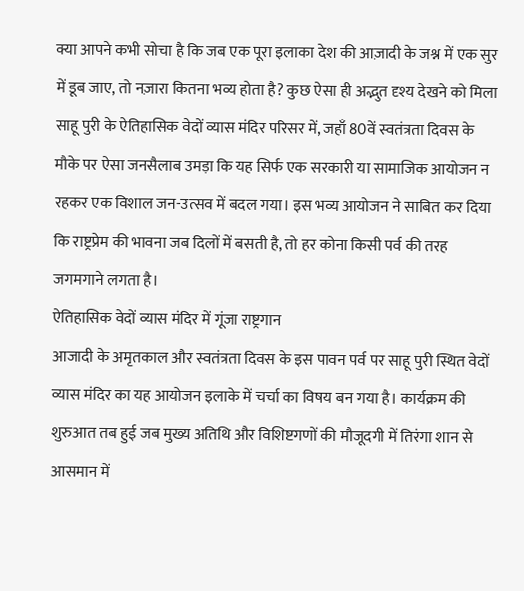क्या आपने कभी सोचा है कि जब एक पूरा इलाका देश की आज़ादी के जश्न में एक सुर में डूब जाए, तो नज़ारा कितना भव्य होता है? कुछ ऐसा ही अद्भुत दृश्य देखने को मिला साहू पुरी के ऐतिहासिक वेदों व्यास मंदिर परिसर में, जहाँ 80वें स्वतंत्रता दिवस के मौके पर ऐसा जनसैलाब उमड़ा कि यह सिर्फ एक सरकारी या सामाजिक आयोजन न रहकर एक विशाल जन-उत्सव में बदल गया। इस भव्य आयोजन ने साबित कर दिया कि राष्ट्रप्रेम की भावना जब दिलों में बसती है, तो हर कोना किसी पर्व की तरह जगमगाने लगता है।
ऐतिहासिक वेदों व्यास मंदिर में गूंजा राष्ट्रगान
आजादी के अमृतकाल और स्वतंत्रता दिवस के इस पावन पर्व पर साहू पुरी स्थित वेदों व्यास मंदिर का यह आयोजन इलाके में चर्चा का विषय बन गया है। कार्यक्रम की शुरुआत तब हुई जब मुख्य अतिथि और विशिष्टगणों की मौजूदगी में तिरंगा शान से आसमान में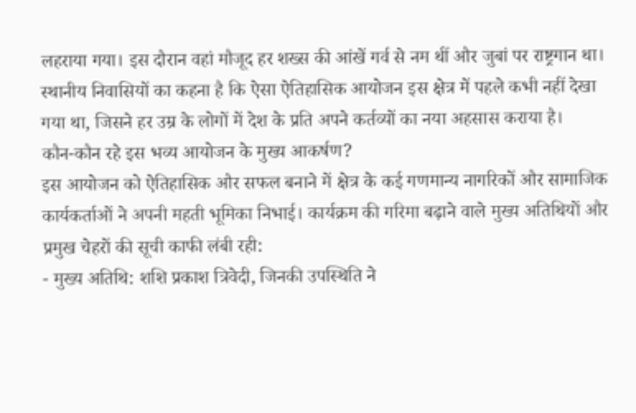लहराया गया। इस दौरान वहां मौजूद हर शख्स की आंखें गर्व से नम थीं और जुबां पर राष्ट्रगान था। स्थानीय निवासियों का कहना है कि ऐसा ऐतिहासिक आयोजन इस क्षेत्र में पहले कभी नहीं देखा गया था, जिसने हर उम्र के लोगों में देश के प्रति अपने कर्तव्यों का नया अहसास कराया है।
कौन-कौन रहे इस भव्य आयोजन के मुख्य आकर्षण?
इस आयोजन को ऐतिहासिक और सफल बनाने में क्षेत्र के कई गणमान्य नागरिकों और सामाजिक कार्यकर्ताओं ने अपनी महती भूमिका निभाई। कार्यक्रम की गरिमा बढ़ाने वाले मुख्य अतिथियों और प्रमुख चेहरों की सूची काफी लंबी रही:
- मुख्य अतिथि: शशि प्रकाश त्रिवेदी, जिनकी उपस्थिति ने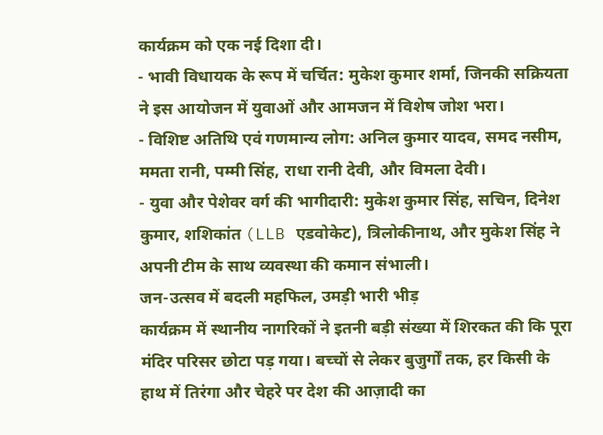कार्यक्रम को एक नई दिशा दी।
- भावी विधायक के रूप में चर्चित: मुकेश कुमार शर्मा, जिनकी सक्रियता ने इस आयोजन में युवाओं और आमजन में विशेष जोश भरा।
- विशिष्ट अतिथि एवं गणमान्य लोग: अनिल कुमार यादव, समद नसीम, ममता रानी, पम्मी सिंह, राधा रानी देवी, और विमला देवी।
- युवा और पेशेवर वर्ग की भागीदारी: मुकेश कुमार सिंह, सचिन, दिनेश कुमार, शशिकांत (LLB एडवोकेट), त्रिलोकीनाथ, और मुकेश सिंह ने अपनी टीम के साथ व्यवस्था की कमान संभाली।
जन-उत्सव में बदली महफिल, उमड़ी भारी भीड़
कार्यक्रम में स्थानीय नागरिकों ने इतनी बड़ी संख्या में शिरकत की कि पूरा मंदिर परिसर छोटा पड़ गया। बच्चों से लेकर बुजुर्गों तक, हर किसी के हाथ में तिरंगा और चेहरे पर देश की आज़ादी का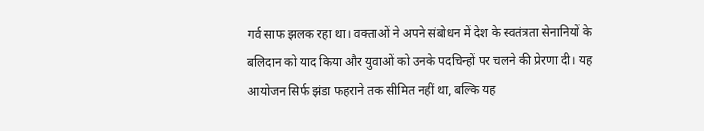गर्व साफ झलक रहा था। वक्ताओं ने अपने संबोधन में देश के स्वतंत्रता सेनानियों के बलिदान को याद किया और युवाओं को उनके पदचिन्हों पर चलने की प्रेरणा दी। यह आयोजन सिर्फ झंडा फहराने तक सीमित नहीं था, बल्कि यह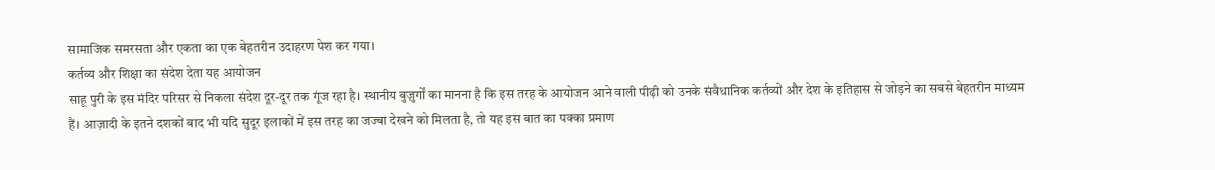सामाजिक समरसता और एकता का एक बेहतरीन उदाहरण पेश कर गया।
कर्तव्य और शिक्षा का संदेश देता यह आयोजन
साहू पुरी के इस मंदिर परिसर से निकला संदेश दूर-दूर तक गूंज रहा है। स्थानीय बुज़ुर्गों का मानना है कि इस तरह के आयोजन आने वाली पीढ़ी को उनके संवैधानिक कर्तव्यों और देश के इतिहास से जोड़ने का सबसे बेहतरीन माध्यम हैं। आज़ादी के इतने दशकों बाद भी यदि सुदूर इलाकों में इस तरह का जज्बा देखने को मिलता है, तो यह इस बात का पक्का प्रमाण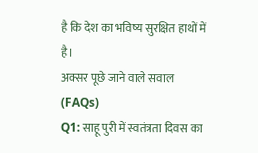है कि देश का भविष्य सुरक्षित हाथों में है।
अक्सर पूछे जाने वाले सवाल (FAQs)
Q1: साहू पुरी में स्वतंत्रता दिवस का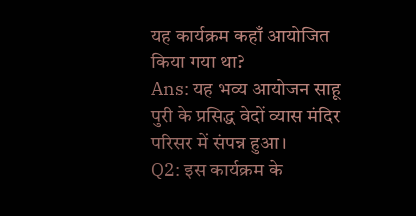यह कार्यक्रम कहाँ आयोजित किया गया था?
Ans: यह भव्य आयोजन साहू पुरी के प्रसिद्ध वेदों व्यास मंदिर परिसर में संपन्न हुआ।
Q2: इस कार्यक्रम के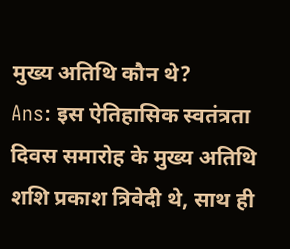मुख्य अतिथि कौन थे?
Ans: इस ऐतिहासिक स्वतंत्रता दिवस समारोह के मुख्य अतिथि शशि प्रकाश त्रिवेदी थे, साथ ही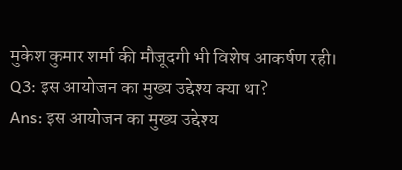मुकेश कुमार शर्मा की मौजूदगी भी विशेष आकर्षण रही।
Q3: इस आयोजन का मुख्य उद्देश्य क्या था?
Ans: इस आयोजन का मुख्य उद्देश्य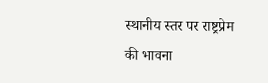स्थानीय स्तर पर राष्ट्रप्रेम की भावना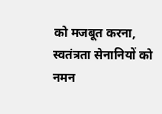को मजबूत करना, स्वतंत्रता सेनानियों को नमन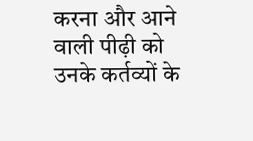करना और आने वाली पीढ़ी को उनके कर्तव्यों के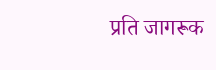प्रति जागरूक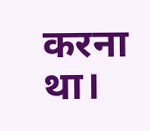करना था।